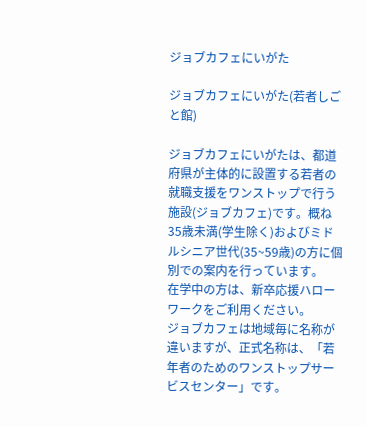ジョブカフェにいがた

ジョブカフェにいがた(若者しごと館)

ジョブカフェにいがたは、都道府県が主体的に設置する若者の就職支援をワンストップで行う施設(ジョブカフェ)です。概ね 35歳未満(学生除く)およびミドルシニア世代(35~59歳)の方に個別での案内を行っています。
在学中の方は、新卒応援ハローワークをご利用ください。
ジョブカフェは地域毎に名称が違いますが、正式名称は、「若年者のためのワンストップサービスセンター」です。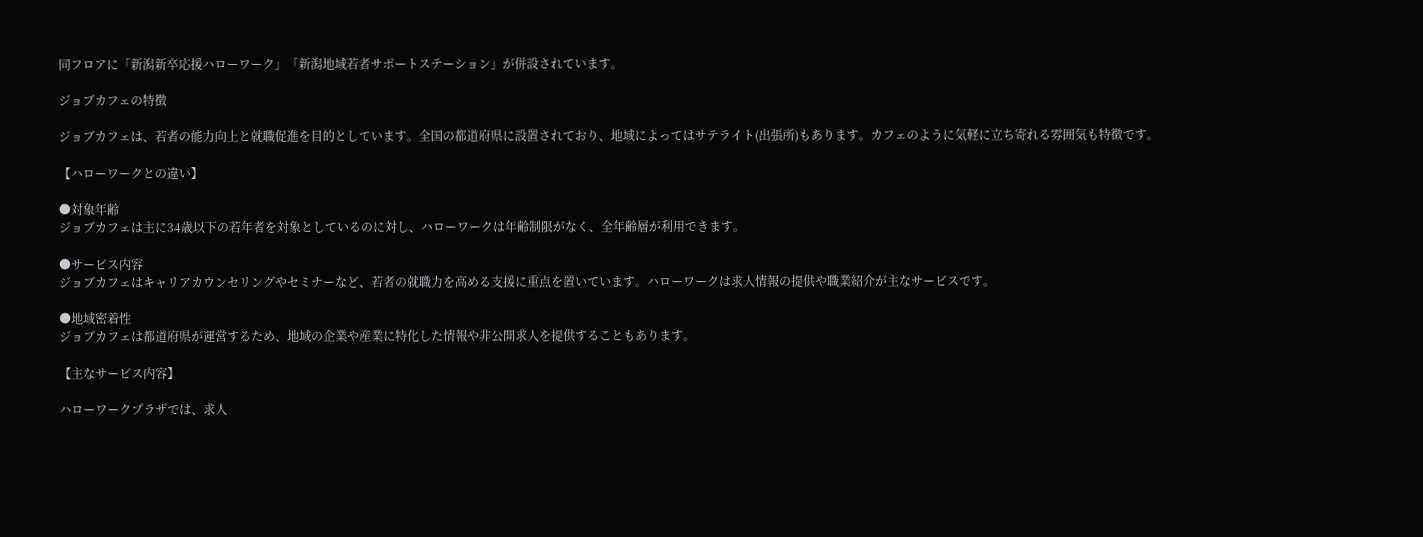同フロアに「新潟新卒応援ハローワーク」「新潟地域若者サポートステーション」が併設されています。

ジョブカフェの特徴

ジョブカフェは、若者の能力向上と就職促進を目的としています。全国の都道府県に設置されており、地域によってはサテライト(出張所)もあります。カフェのように気軽に立ち寄れる雰囲気も特徴です。

【ハローワークとの違い】

●対象年齢
ジョブカフェは主に34歳以下の若年者を対象としているのに対し、ハローワークは年齢制限がなく、全年齢層が利用できます。

●サービス内容
ジョブカフェはキャリアカウンセリングやセミナーなど、若者の就職力を高める支援に重点を置いています。ハローワークは求人情報の提供や職業紹介が主なサービスです。

●地域密着性
ジョブカフェは都道府県が運営するため、地域の企業や産業に特化した情報や非公開求人を提供することもあります。

【主なサービス内容】

ハローワークプラザでは、求人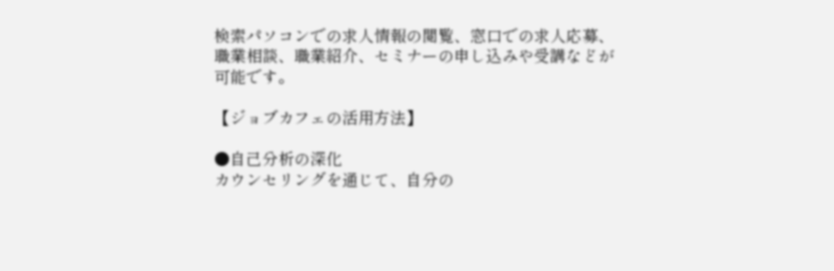検索パソコンでの求人情報の閲覧、窓口での求人応募、職業相談、職業紹介、セミナーの申し込みや受講などが可能です。

【ジョブカフェの活用方法】

●自己分析の深化
カウンセリングを通じて、自分の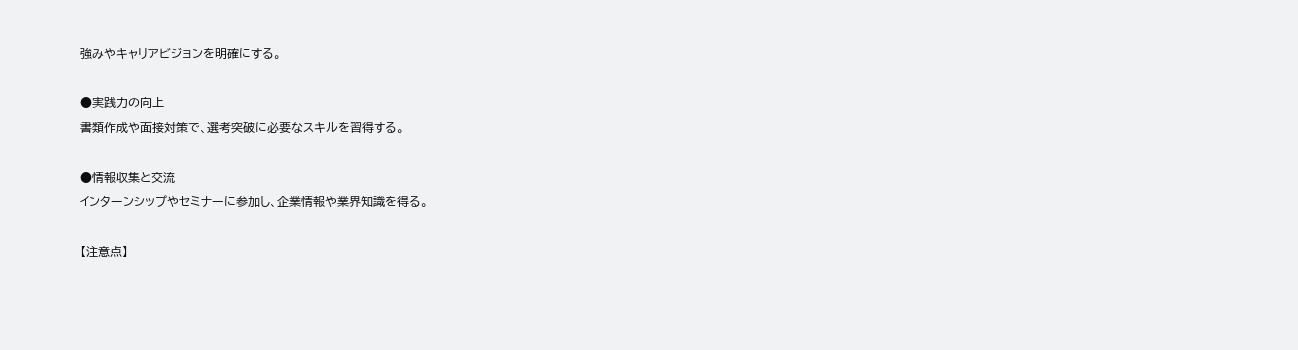強みやキャリアビジョンを明確にする。

●実践力の向上
書類作成や面接対策で、選考突破に必要なスキルを習得する。

●情報収集と交流
インターンシップやセミナーに参加し、企業情報や業界知識を得る。

【注意点】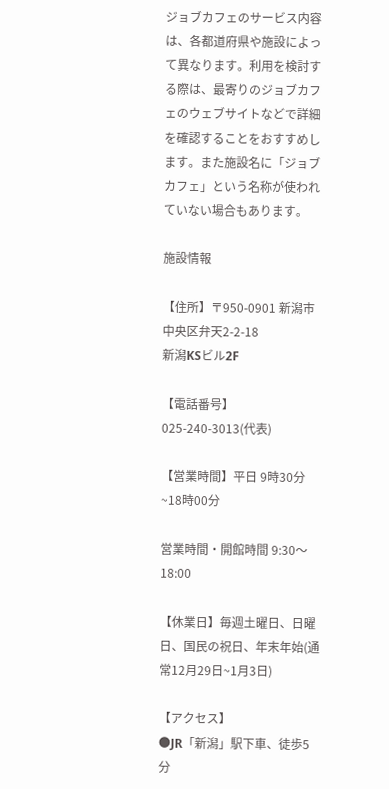ジョブカフェのサービス内容は、各都道府県や施設によって異なります。利用を検討する際は、最寄りのジョブカフェのウェブサイトなどで詳細を確認することをおすすめします。また施設名に「ジョブカフェ」という名称が使われていない場合もあります。

施設情報

【住所】〒950-0901 新潟市中央区弁天2-2-18
新潟KSビル2F

【電話番号】025-240-3013(代表)

【営業時間】平日 9時30分~18時00分

営業時間・開館時間 9:30〜18:00

【休業日】毎週土曜日、日曜日、国民の祝日、年末年始(通常12月29日~1月3日)

【アクセス】
●JR「新潟」駅下車、徒歩5分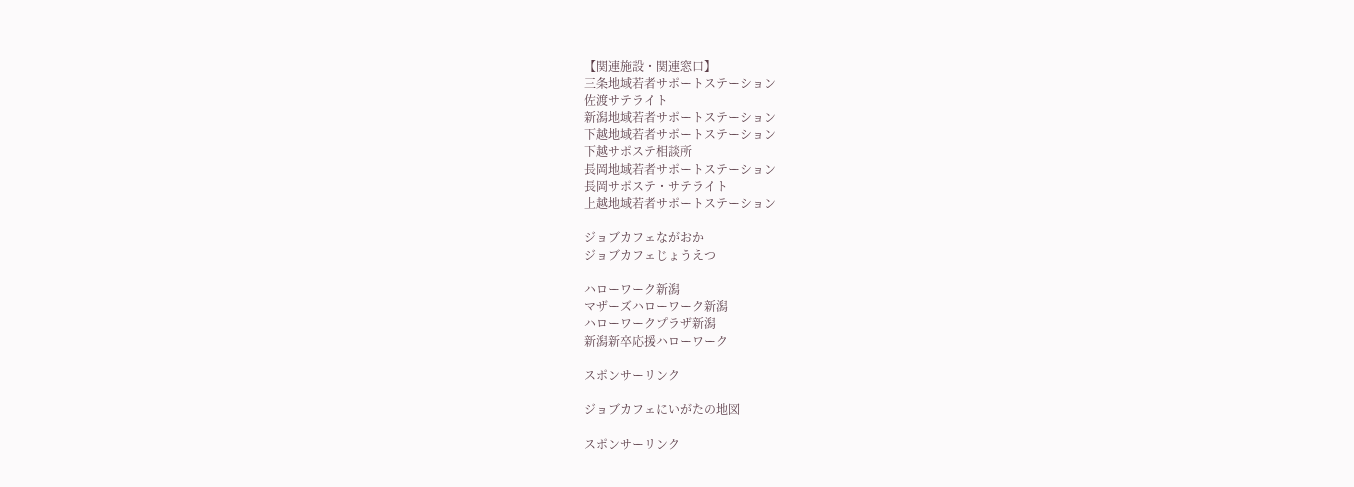【関連施設・関連窓口】
三条地域若者サポートステーション
佐渡サテライト
新潟地域若者サポートステーション
下越地域若者サポートステーション
下越サポステ相談所
長岡地域若者サポートステーション
長岡サポステ・サテライト
上越地域若者サポートステーション

ジョブカフェながおか
ジョブカフェじょうえつ

ハローワーク新潟
マザーズハローワーク新潟
ハローワークプラザ新潟
新潟新卒応援ハローワーク

スポンサーリンク

ジョブカフェにいがたの地図

スポンサーリンク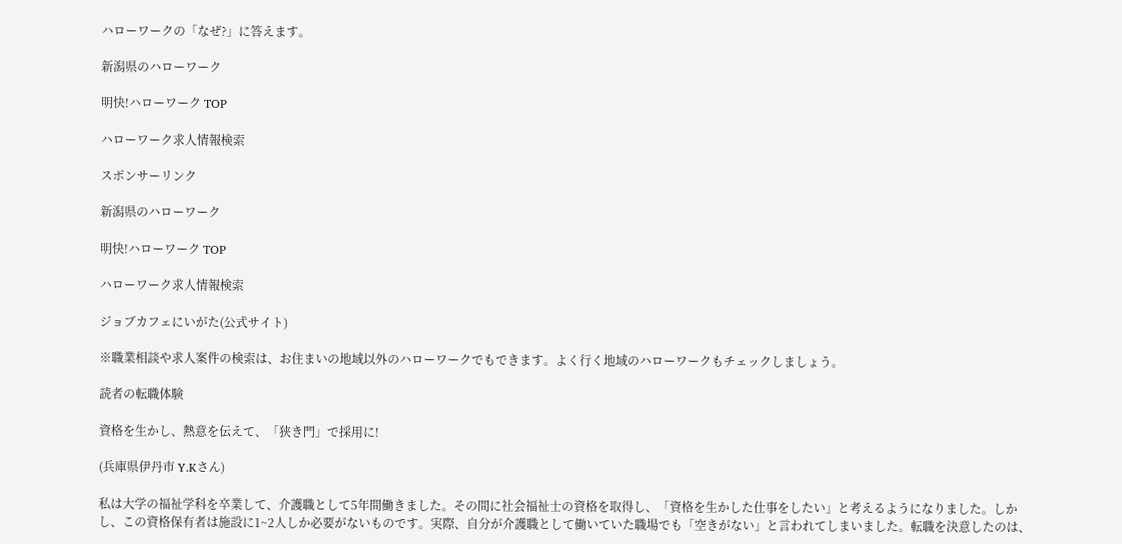ハローワークの「なぜ?」に答えます。

新潟県のハローワーク

明快!ハローワーク TOP

ハローワーク求人情報検索

スポンサーリンク

新潟県のハローワーク

明快!ハローワーク TOP

ハローワーク求人情報検索

ジョブカフェにいがた(公式サイト)

※職業相談や求人案件の検索は、お住まいの地域以外のハローワークでもできます。よく行く地域のハローワークもチェックしましょう。

読者の転職体験

資格を生かし、熱意を伝えて、「狭き門」で採用に!

(兵庫県伊丹市 Y.Kさん)

私は大学の福祉学科を卒業して、介護職として5年間働きました。その間に社会福祉士の資格を取得し、「資格を生かした仕事をしたい」と考えるようになりました。しかし、この資格保有者は施設に1~2人しか必要がないものです。実際、自分が介護職として働いていた職場でも「空きがない」と言われてしまいました。転職を決意したのは、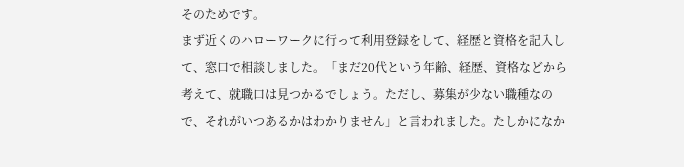そのためです。
まず近くのハローワークに行って利用登録をして、経歴と資格を記入して、窓口で相談しました。「まだ20代という年齢、経歴、資格などから考えて、就職口は見つかるでしょう。ただし、募集が少ない職種なので、それがいつあるかはわかりません」と言われました。たしかになか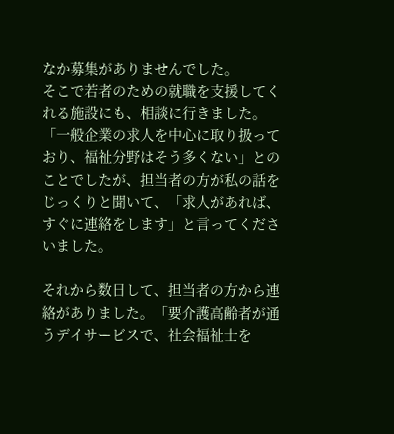なか募集がありませんでした。
そこで若者のための就職を支援してくれる施設にも、相談に行きました。「一般企業の求人を中心に取り扱っており、福祉分野はそう多くない」とのことでしたが、担当者の方が私の話をじっくりと聞いて、「求人があれば、すぐに連絡をします」と言ってくださいました。

それから数日して、担当者の方から連絡がありました。「要介護高齢者が通うデイサービスで、社会福祉士を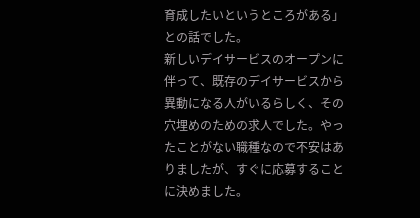育成したいというところがある」との話でした。
新しいデイサービスのオープンに伴って、既存のデイサービスから異動になる人がいるらしく、その穴埋めのための求人でした。やったことがない職種なので不安はありましたが、すぐに応募することに決めました。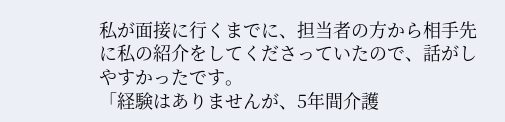私が面接に行くまでに、担当者の方から相手先に私の紹介をしてくださっていたので、話がしやすかったです。
「経験はありませんが、5年間介護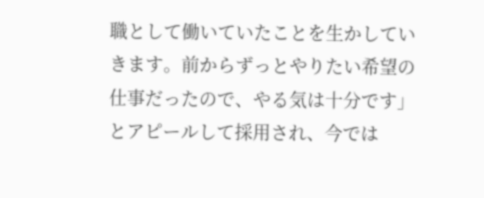職として働いていたことを生かしていきます。前からずっとやりたい希望の仕事だったので、やる気は十分です」とアピールして採用され、今では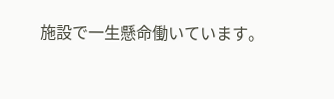施設で一生懸命働いています。